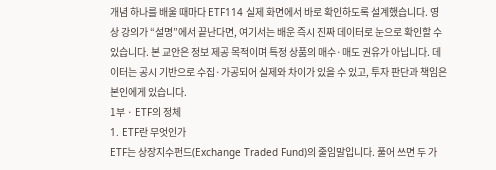개념 하나를 배울 때마다 ETF114 실제 화면에서 바로 확인하도록 설계했습니다. 영상 강의가 “설명”에서 끝난다면, 여기서는 배운 즉시 진짜 데이터로 눈으로 확인할 수 있습니다. 본 교안은 정보 제공 목적이며 특정 상품의 매수·매도 권유가 아닙니다. 데이터는 공시 기반으로 수집·가공되어 실제와 차이가 있을 수 있고, 투자 판단과 책임은 본인에게 있습니다.
1부 · ETF의 정체
1. ETF란 무엇인가
ETF는 상장지수펀드(Exchange Traded Fund)의 줄임말입니다. 풀어 쓰면 두 가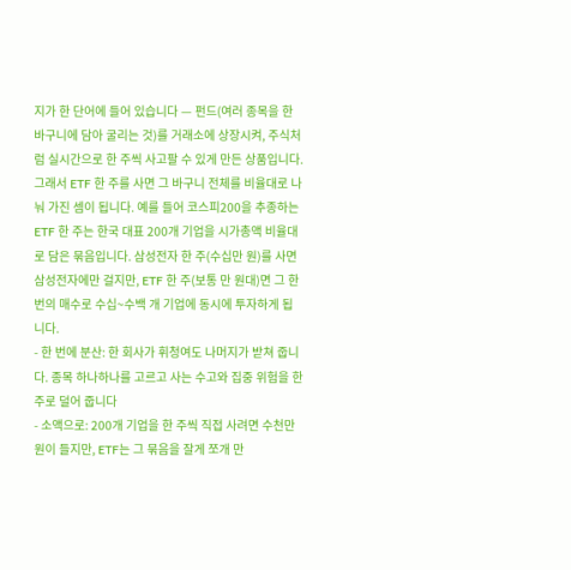지가 한 단어에 들어 있습니다 — 펀드(여러 종목을 한 바구니에 담아 굴리는 것)를 거래소에 상장시켜, 주식처럼 실시간으로 한 주씩 사고팔 수 있게 만든 상품입니다.
그래서 ETF 한 주를 사면 그 바구니 전체를 비율대로 나눠 가진 셈이 됩니다. 예를 들어 코스피200을 추종하는 ETF 한 주는 한국 대표 200개 기업을 시가총액 비율대로 담은 묶음입니다. 삼성전자 한 주(수십만 원)를 사면 삼성전자에만 걸지만, ETF 한 주(보통 만 원대)면 그 한 번의 매수로 수십~수백 개 기업에 동시에 투자하게 됩니다.
- 한 번에 분산: 한 회사가 휘청여도 나머지가 받쳐 줍니다. 종목 하나하나를 고르고 사는 수고와 집중 위험을 한 주로 덜어 줍니다
- 소액으로: 200개 기업을 한 주씩 직접 사려면 수천만 원이 들지만, ETF는 그 묶음을 잘게 쪼개 만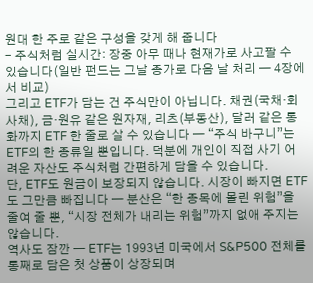원대 한 주로 같은 구성을 갖게 해 줍니다
- 주식처럼 실시간: 장중 아무 때나 현재가로 사고팔 수 있습니다(일반 펀드는 그날 종가로 다음 날 처리 — 4장에서 비교)
그리고 ETF가 담는 건 주식만이 아닙니다. 채권(국채·회사채), 금·원유 같은 원자재, 리츠(부동산), 달러 같은 통화까지 ETF 한 줄로 살 수 있습니다 — “주식 바구니”는 ETF의 한 종류일 뿐입니다. 덕분에 개인이 직접 사기 어려운 자산도 주식처럼 간편하게 담을 수 있습니다.
단, ETF도 원금이 보장되지 않습니다. 시장이 빠지면 ETF도 그만큼 빠집니다 — 분산은 “한 종목에 몰린 위험”을 줄여 줄 뿐, “시장 전체가 내리는 위험”까지 없애 주지는 않습니다.
역사도 잠깐 — ETF는 1993년 미국에서 S&P500 전체를 통째로 담은 첫 상품이 상장되며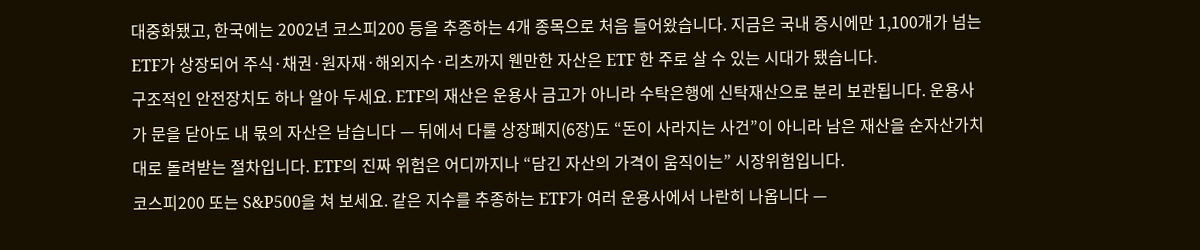대중화됐고, 한국에는 2002년 코스피200 등을 추종하는 4개 종목으로 처음 들어왔습니다. 지금은 국내 증시에만 1,100개가 넘는 ETF가 상장되어 주식·채권·원자재·해외지수·리츠까지 웬만한 자산은 ETF 한 주로 살 수 있는 시대가 됐습니다.
구조적인 안전장치도 하나 알아 두세요. ETF의 재산은 운용사 금고가 아니라 수탁은행에 신탁재산으로 분리 보관됩니다. 운용사가 문을 닫아도 내 몫의 자산은 남습니다 — 뒤에서 다룰 상장폐지(6장)도 “돈이 사라지는 사건”이 아니라 남은 재산을 순자산가치대로 돌려받는 절차입니다. ETF의 진짜 위험은 어디까지나 “담긴 자산의 가격이 움직이는” 시장위험입니다.
코스피200 또는 S&P500을 쳐 보세요. 같은 지수를 추종하는 ETF가 여러 운용사에서 나란히 나옵니다 —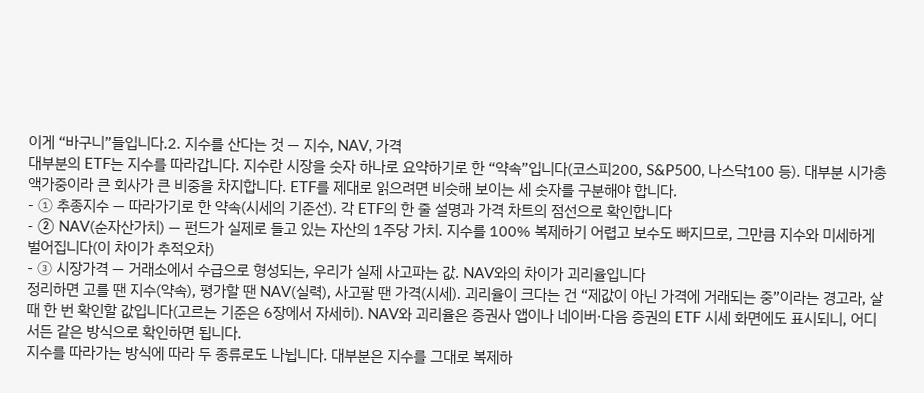이게 “바구니”들입니다.2. 지수를 산다는 것 — 지수, NAV, 가격
대부분의 ETF는 지수를 따라갑니다. 지수란 시장을 숫자 하나로 요약하기로 한 “약속”입니다(코스피200, S&P500, 나스닥100 등). 대부분 시가총액가중이라 큰 회사가 큰 비중을 차지합니다. ETF를 제대로 읽으려면 비슷해 보이는 세 숫자를 구분해야 합니다.
- ① 추종지수 — 따라가기로 한 약속(시세의 기준선). 각 ETF의 한 줄 설명과 가격 차트의 점선으로 확인합니다
- ② NAV(순자산가치) — 펀드가 실제로 들고 있는 자산의 1주당 가치. 지수를 100% 복제하기 어렵고 보수도 빠지므로, 그만큼 지수와 미세하게 벌어집니다(이 차이가 추적오차)
- ③ 시장가격 — 거래소에서 수급으로 형성되는, 우리가 실제 사고파는 값. NAV와의 차이가 괴리율입니다
정리하면 고를 땐 지수(약속), 평가할 땐 NAV(실력), 사고팔 땐 가격(시세). 괴리율이 크다는 건 “제값이 아닌 가격에 거래되는 중”이라는 경고라, 살 때 한 번 확인할 값입니다(고르는 기준은 6장에서 자세히). NAV와 괴리율은 증권사 앱이나 네이버·다음 증권의 ETF 시세 화면에도 표시되니, 어디서든 같은 방식으로 확인하면 됩니다.
지수를 따라가는 방식에 따라 두 종류로도 나뉩니다. 대부분은 지수를 그대로 복제하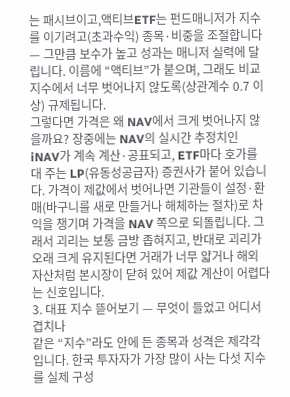는 패시브이고,액티브ETF는 펀드매니저가 지수를 이기려고(초과수익) 종목·비중을 조절합니다 — 그만큼 보수가 높고 성과는 매니저 실력에 달립니다. 이름에 “액티브”가 붙으며, 그래도 비교지수에서 너무 벗어나지 않도록(상관계수 0.7 이상) 규제됩니다.
그렇다면 가격은 왜 NAV에서 크게 벗어나지 않을까요? 장중에는 NAV의 실시간 추정치인 iNAV가 계속 계산·공표되고, ETF마다 호가를 대 주는 LP(유동성공급자) 증권사가 붙어 있습니다. 가격이 제값에서 벗어나면 기관들이 설정·환매(바구니를 새로 만들거나 해체하는 절차)로 차익을 챙기며 가격을 NAV 쪽으로 되돌립니다. 그래서 괴리는 보통 금방 좁혀지고, 반대로 괴리가 오래 크게 유지된다면 거래가 너무 얇거나 해외 자산처럼 본시장이 닫혀 있어 제값 계산이 어렵다는 신호입니다.
3. 대표 지수 뜯어보기 — 무엇이 들었고 어디서 겹치나
같은 “지수”라도 안에 든 종목과 성격은 제각각입니다. 한국 투자자가 가장 많이 사는 다섯 지수를 실제 구성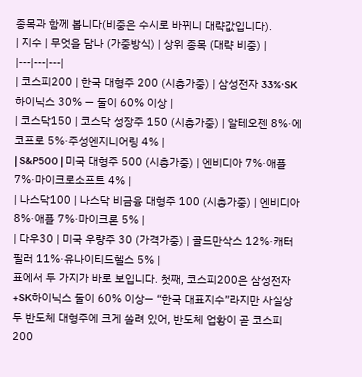종목과 함께 봅니다(비중은 수시로 바뀌니 대략값입니다).
| 지수 | 무엇을 담나 (가중방식) | 상위 종목 (대략 비중) |
|---|---|---|
| 코스피200 | 한국 대형주 200 (시총가중) | 삼성전자 33%·SK하이닉스 30% — 둘이 60% 이상 |
| 코스닥150 | 코스닥 성장주 150 (시총가중) | 알테오젠 8%·에코프로 5%·주성엔지니어링 4% |
| S&P500 | 미국 대형주 500 (시총가중) | 엔비디아 7%·애플 7%·마이크로소프트 4% |
| 나스닥100 | 나스닥 비금융 대형주 100 (시총가중) | 엔비디아 8%·애플 7%·마이크론 5% |
| 다우30 | 미국 우량주 30 (가격가중) | 골드만삭스 12%·캐터필러 11%·유나이티드헬스 5% |
표에서 두 가지가 바로 보입니다. 첫째, 코스피200은 삼성전자+SK하이닉스 둘이 60% 이상— “한국 대표지수”라지만 사실상 두 반도체 대형주에 크게 쏠려 있어, 반도체 업황이 곧 코스피200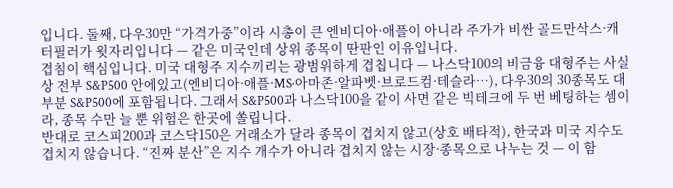입니다. 둘째, 다우30만 “가격가중”이라 시총이 큰 엔비디아·애플이 아니라 주가가 비싼 골드만삭스·캐터필러가 윗자리입니다 — 같은 미국인데 상위 종목이 딴판인 이유입니다.
겹침이 핵심입니다. 미국 대형주 지수끼리는 광범위하게 겹칩니다 — 나스닥100의 비금융 대형주는 사실상 전부 S&P500 안에있고(엔비디아·애플·MS·아마존·알파벳·브로드컴·테슬라…), 다우30의 30종목도 대부분 S&P500에 포함됩니다. 그래서 S&P500과 나스닥100을 같이 사면 같은 빅테크에 두 번 베팅하는 셈이라, 종목 수만 늘 뿐 위험은 한곳에 쏠립니다.
반대로 코스피200과 코스닥150은 거래소가 달라 종목이 겹치지 않고(상호 배타적), 한국과 미국 지수도 겹치지 않습니다. “진짜 분산”은 지수 개수가 아니라 겹치지 않는 시장·종목으로 나누는 것 — 이 함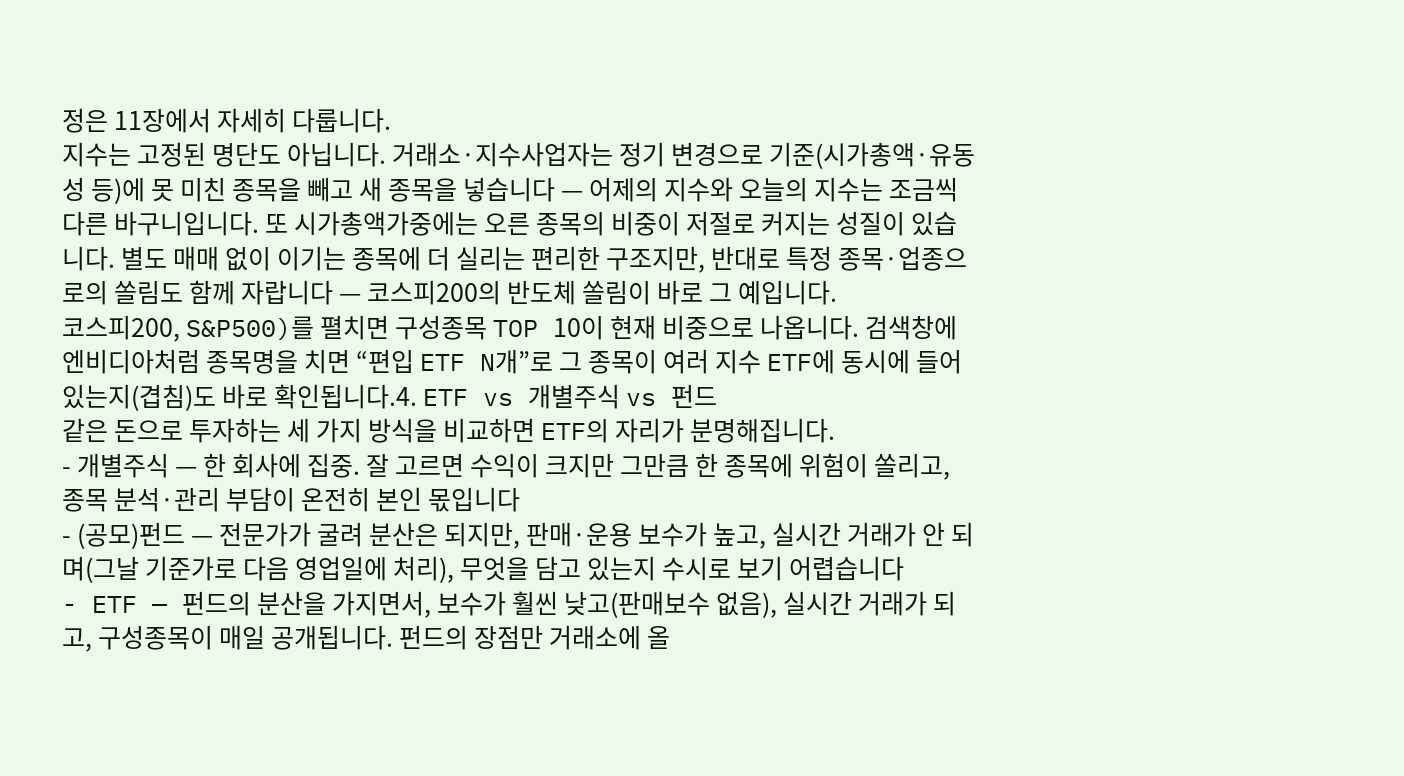정은 11장에서 자세히 다룹니다.
지수는 고정된 명단도 아닙니다. 거래소·지수사업자는 정기 변경으로 기준(시가총액·유동성 등)에 못 미친 종목을 빼고 새 종목을 넣습니다 — 어제의 지수와 오늘의 지수는 조금씩 다른 바구니입니다. 또 시가총액가중에는 오른 종목의 비중이 저절로 커지는 성질이 있습니다. 별도 매매 없이 이기는 종목에 더 실리는 편리한 구조지만, 반대로 특정 종목·업종으로의 쏠림도 함께 자랍니다 — 코스피200의 반도체 쏠림이 바로 그 예입니다.
코스피200, S&P500)를 펼치면 구성종목 TOP 10이 현재 비중으로 나옵니다. 검색창에 엔비디아처럼 종목명을 치면 “편입 ETF N개”로 그 종목이 여러 지수 ETF에 동시에 들어 있는지(겹침)도 바로 확인됩니다.4. ETF vs 개별주식 vs 펀드
같은 돈으로 투자하는 세 가지 방식을 비교하면 ETF의 자리가 분명해집니다.
- 개별주식 — 한 회사에 집중. 잘 고르면 수익이 크지만 그만큼 한 종목에 위험이 쏠리고, 종목 분석·관리 부담이 온전히 본인 몫입니다
- (공모)펀드 — 전문가가 굴려 분산은 되지만, 판매·운용 보수가 높고, 실시간 거래가 안 되며(그날 기준가로 다음 영업일에 처리), 무엇을 담고 있는지 수시로 보기 어렵습니다
- ETF — 펀드의 분산을 가지면서, 보수가 훨씬 낮고(판매보수 없음), 실시간 거래가 되고, 구성종목이 매일 공개됩니다. 펀드의 장점만 거래소에 올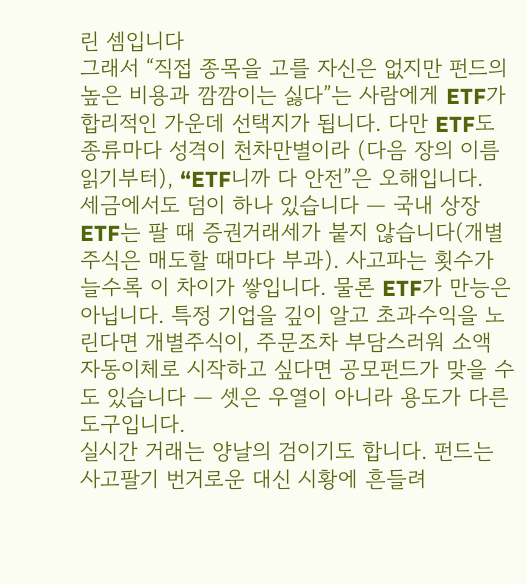린 셈입니다
그래서 “직접 종목을 고를 자신은 없지만 펀드의 높은 비용과 깜깜이는 싫다”는 사람에게 ETF가 합리적인 가운데 선택지가 됩니다. 다만 ETF도 종류마다 성격이 천차만별이라 (다음 장의 이름 읽기부터), “ETF니까 다 안전”은 오해입니다.
세금에서도 덤이 하나 있습니다 — 국내 상장 ETF는 팔 때 증권거래세가 붙지 않습니다(개별주식은 매도할 때마다 부과). 사고파는 횟수가 늘수록 이 차이가 쌓입니다. 물론 ETF가 만능은 아닙니다. 특정 기업을 깊이 알고 초과수익을 노린다면 개별주식이, 주문조차 부담스러워 소액 자동이체로 시작하고 싶다면 공모펀드가 맞을 수도 있습니다 — 셋은 우열이 아니라 용도가 다른 도구입니다.
실시간 거래는 양날의 검이기도 합니다. 펀드는 사고팔기 번거로운 대신 시황에 흔들려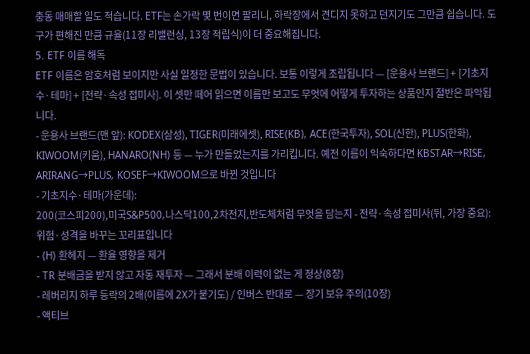충동 매매할 일도 적습니다. ETF는 손가락 몇 번이면 팔리니, 하락장에서 견디지 못하고 던지기도 그만큼 쉽습니다. 도구가 편해진 만큼 규율(11장 리밸런싱, 13장 적립식)이 더 중요해집니다.
5. ETF 이름 해독
ETF 이름은 암호처럼 보이지만 사실 일정한 문법이 있습니다. 보통 이렇게 조립됩니다 — [운용사 브랜드] + [기초지수·테마] + [전략·속성 접미사]. 이 셋만 떼어 읽으면 이름만 보고도 무엇에 어떻게 투자하는 상품인지 절반은 파악됩니다.
- 운용사 브랜드(맨 앞): KODEX(삼성), TIGER(미래에셋), RISE(KB), ACE(한국투자), SOL(신한), PLUS(한화), KIWOOM(키움), HANARO(NH) 등 — 누가 만들었는지를 가리킵니다. 예전 이름이 익숙하다면 KBSTAR→RISE, ARIRANG→PLUS, KOSEF→KIWOOM으로 바뀐 것입니다
- 기초지수·테마(가운데):
200(코스피200),미국S&P500,나스닥100,2차전지,반도체처럼 무엇을 담는지 - 전략·속성 접미사(뒤, 가장 중요): 위험·성격을 바꾸는 꼬리표입니다
- (H) 환헤지 — 환율 영향을 제거
- TR 분배금을 받지 않고 자동 재투자 — 그래서 분배 이력이 없는 게 정상(8장)
- 레버리지 하루 등락의 2배(이름에 2X가 붙기도) / 인버스 반대로 — 장기 보유 주의(10장)
- 액티브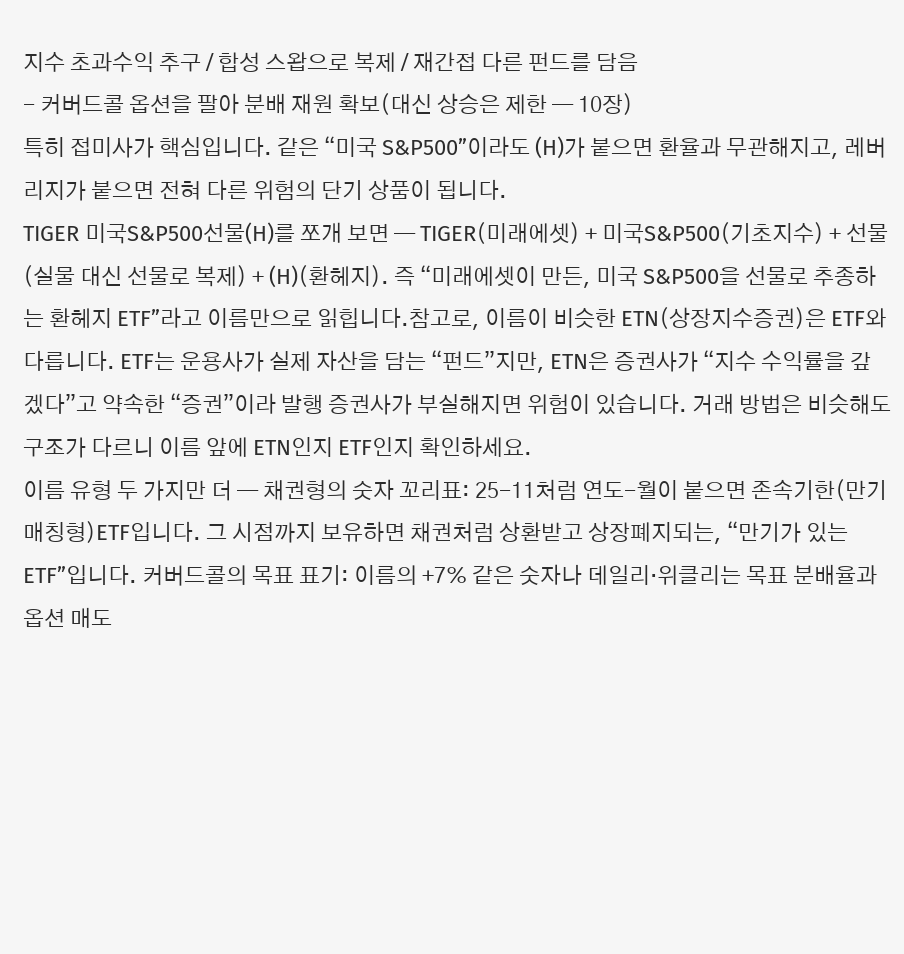지수 초과수익 추구 / 합성 스왑으로 복제 / 재간접 다른 펀드를 담음
- 커버드콜 옵션을 팔아 분배 재원 확보(대신 상승은 제한 — 10장)
특히 접미사가 핵심입니다. 같은 “미국 S&P500”이라도 (H)가 붙으면 환율과 무관해지고, 레버리지가 붙으면 전혀 다른 위험의 단기 상품이 됩니다.
TIGER 미국S&P500선물(H)를 쪼개 보면 — TIGER(미래에셋) + 미국S&P500(기초지수) + 선물(실물 대신 선물로 복제) + (H)(환헤지). 즉 “미래에셋이 만든, 미국 S&P500을 선물로 추종하는 환헤지 ETF”라고 이름만으로 읽힙니다.참고로, 이름이 비슷한 ETN(상장지수증권)은 ETF와 다릅니다. ETF는 운용사가 실제 자산을 담는 “펀드”지만, ETN은 증권사가 “지수 수익률을 갚겠다”고 약속한 “증권”이라 발행 증권사가 부실해지면 위험이 있습니다. 거래 방법은 비슷해도 구조가 다르니 이름 앞에 ETN인지 ETF인지 확인하세요.
이름 유형 두 가지만 더 — 채권형의 숫자 꼬리표: 25-11처럼 연도-월이 붙으면 존속기한(만기매칭형)ETF입니다. 그 시점까지 보유하면 채권처럼 상환받고 상장폐지되는, “만기가 있는 ETF”입니다. 커버드콜의 목표 표기: 이름의 +7% 같은 숫자나 데일리·위클리는 목표 분배율과 옵션 매도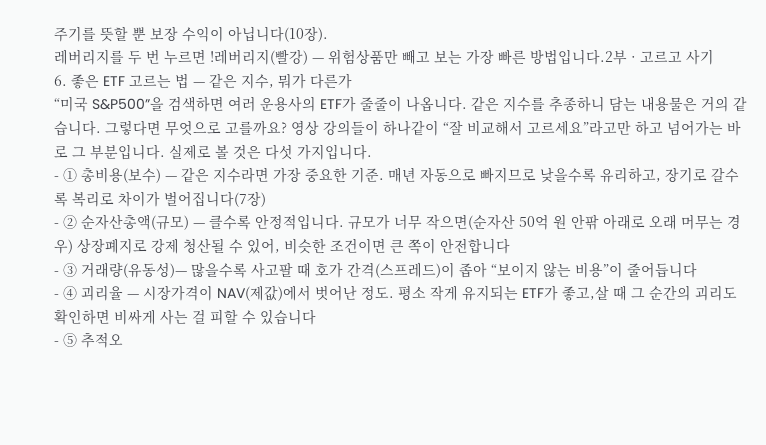주기를 뜻할 뿐 보장 수익이 아닙니다(10장).
레버리지를 두 번 누르면 !레버리지(빨강) — 위험상품만 빼고 보는 가장 빠른 방법입니다.2부 · 고르고 사기
6. 좋은 ETF 고르는 법 — 같은 지수, 뭐가 다른가
“미국 S&P500”을 검색하면 여러 운용사의 ETF가 줄줄이 나옵니다. 같은 지수를 추종하니 담는 내용물은 거의 같습니다. 그렇다면 무엇으로 고를까요? 영상 강의들이 하나같이 “잘 비교해서 고르세요”라고만 하고 넘어가는 바로 그 부분입니다. 실제로 볼 것은 다섯 가지입니다.
- ① 총비용(보수) — 같은 지수라면 가장 중요한 기준. 매년 자동으로 빠지므로 낮을수록 유리하고, 장기로 갈수록 복리로 차이가 벌어집니다(7장)
- ② 순자산총액(규모) — 클수록 안정적입니다. 규모가 너무 작으면(순자산 50억 원 안팎 아래로 오래 머무는 경우) 상장폐지로 강제 청산될 수 있어, 비슷한 조건이면 큰 쪽이 안전합니다
- ③ 거래량(유동성)— 많을수록 사고팔 때 호가 간격(스프레드)이 좁아 “보이지 않는 비용”이 줄어듭니다
- ④ 괴리율 — 시장가격이 NAV(제값)에서 벗어난 정도. 평소 작게 유지되는 ETF가 좋고,살 때 그 순간의 괴리도 확인하면 비싸게 사는 걸 피할 수 있습니다
- ⑤ 추적오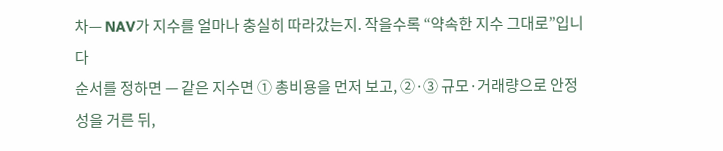차— NAV가 지수를 얼마나 충실히 따라갔는지. 작을수록 “약속한 지수 그대로”입니다
순서를 정하면 — 같은 지수면 ① 총비용을 먼저 보고, ②·③ 규모·거래량으로 안정성을 거른 뒤,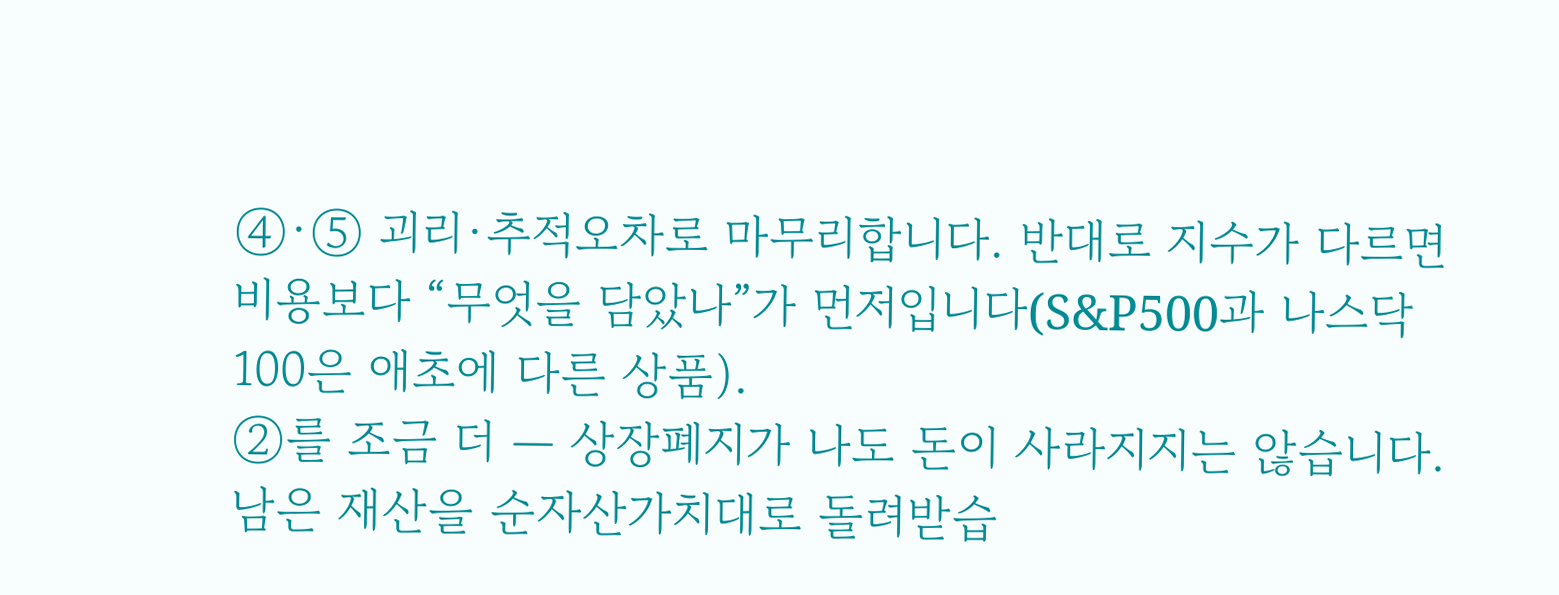④·⑤ 괴리·추적오차로 마무리합니다. 반대로 지수가 다르면비용보다 “무엇을 담았나”가 먼저입니다(S&P500과 나스닥100은 애초에 다른 상품).
②를 조금 더 — 상장폐지가 나도 돈이 사라지지는 않습니다. 남은 재산을 순자산가치대로 돌려받습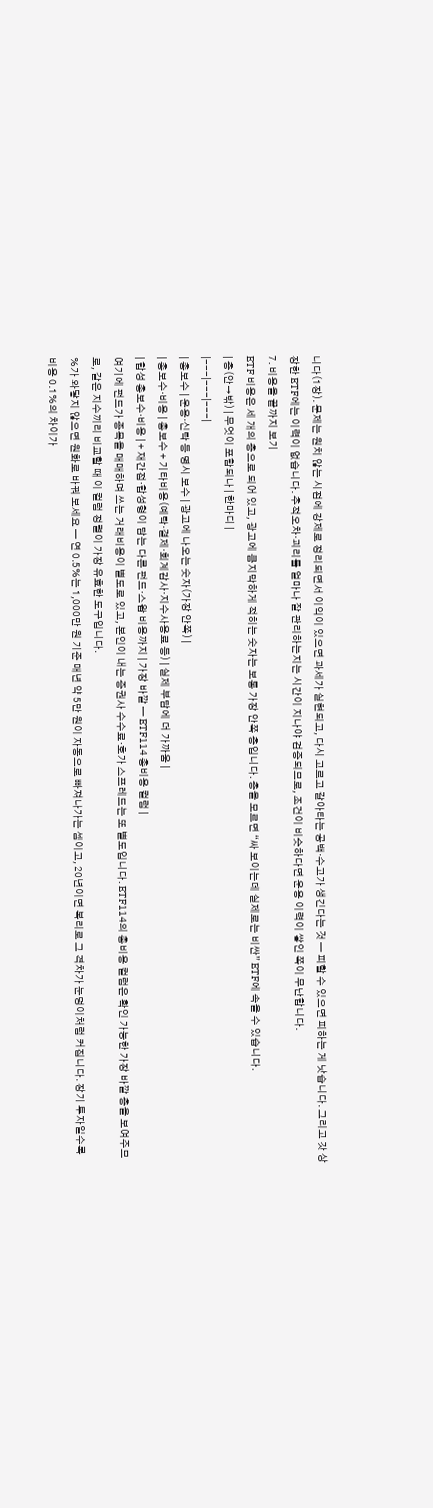니다(1장). 문제는 원치 않는 시점에 강제로 정리되면서 이익이 있으면 과세가 실현되고, 다시 고르고 갈아타는 공백·수고가 생긴다는 것 — 피할 수 있으면 피하는 게 낫습니다. 그리고 갓 상장한 ETF에는 이력이 없습니다. 추적오차·괴리를 얼마나 잘 관리하는지는 시간이 지나야 검증되므로, 조건이 비슷하다면 운용 이력이 쌓인 쪽이 무난합니다.
7. 비용을 끝까지 보기
ETF 비용은 세 개의 층으로 되어 있고, 광고에 큼지막하게 적히는 숫자는 보통 가장 안쪽 층입니다. 층을 모르면 “싸 보이는데 실제로는 비싼” ETF에 속을 수 있습니다.
| 층(안→밖) | 무엇이 포함되나 | 한마디 |
|---|---|---|
| 총보수 | 운용·신탁 등 명시 보수 | 광고에 나오는 숫자(가장 안쪽) |
| 총보수·비용 | 총보수 + 기타비용(예탁·결제·회계감사·지수사용료 등) | 실제 부담에 더 가까움 |
| 합성 총보수·비용 | + 재간접·합성형이 담는 다른 펀드·스왑 비용까지 | 가장 바깥 — ETF114 총비용 컬럼 |
여기에 펀드가 종목을 매매하며 쓰는 거래비용이 별도로 있고, 본인이 내는 증권사 수수료·호가 스프레드는 또 별도입니다. ETF114의 총비용 컬럼은 확인 가능한 가장 바깥 층을 보여주므로, 같은 지수끼리 비교할 때 이 컬럼 정렬이 가장 유효한 도구입니다.
%가 와닿지 않으면 원화로 바꿔 보세요 — 연 0.5%는 1,000만 원 기준 매년 약 5만 원이 자동으로 빠져나가는 셈이고, 20년이면 복리로 그 격차가 눈덩이처럼 커집니다. 장기 투자일수록 비용 0.1%의 차이가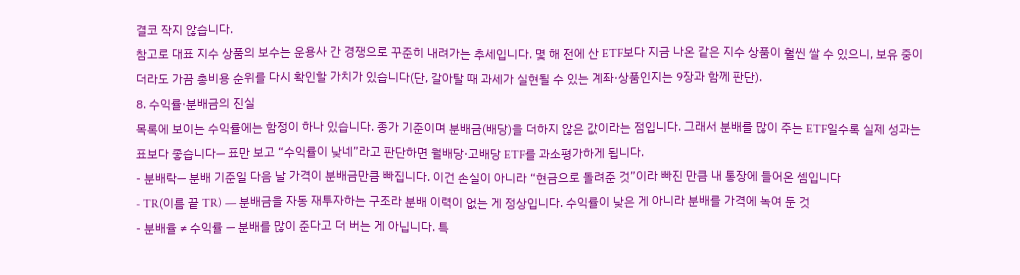결코 작지 않습니다.
참고로 대표 지수 상품의 보수는 운용사 간 경쟁으로 꾸준히 내려가는 추세입니다. 몇 해 전에 산 ETF보다 지금 나온 같은 지수 상품이 훨씬 쌀 수 있으니, 보유 중이더라도 가끔 총비용 순위를 다시 확인할 가치가 있습니다(단, 갈아탈 때 과세가 실현될 수 있는 계좌·상품인지는 9장과 함께 판단).
8. 수익률·분배금의 진실
목록에 보이는 수익률에는 함정이 하나 있습니다. 종가 기준이며 분배금(배당)을 더하지 않은 값이라는 점입니다. 그래서 분배를 많이 주는 ETF일수록 실제 성과는 표보다 좋습니다— 표만 보고 “수익률이 낮네”라고 판단하면 월배당·고배당 ETF를 과소평가하게 됩니다.
- 분배락— 분배 기준일 다음 날 가격이 분배금만큼 빠집니다. 이건 손실이 아니라 “현금으로 돌려준 것”이라 빠진 만큼 내 통장에 들어온 셈입니다
- TR(이름 끝 TR) — 분배금을 자동 재투자하는 구조라 분배 이력이 없는 게 정상입니다. 수익률이 낮은 게 아니라 분배를 가격에 녹여 둔 것
- 분배율 ≠ 수익률 — 분배를 많이 준다고 더 버는 게 아닙니다. 특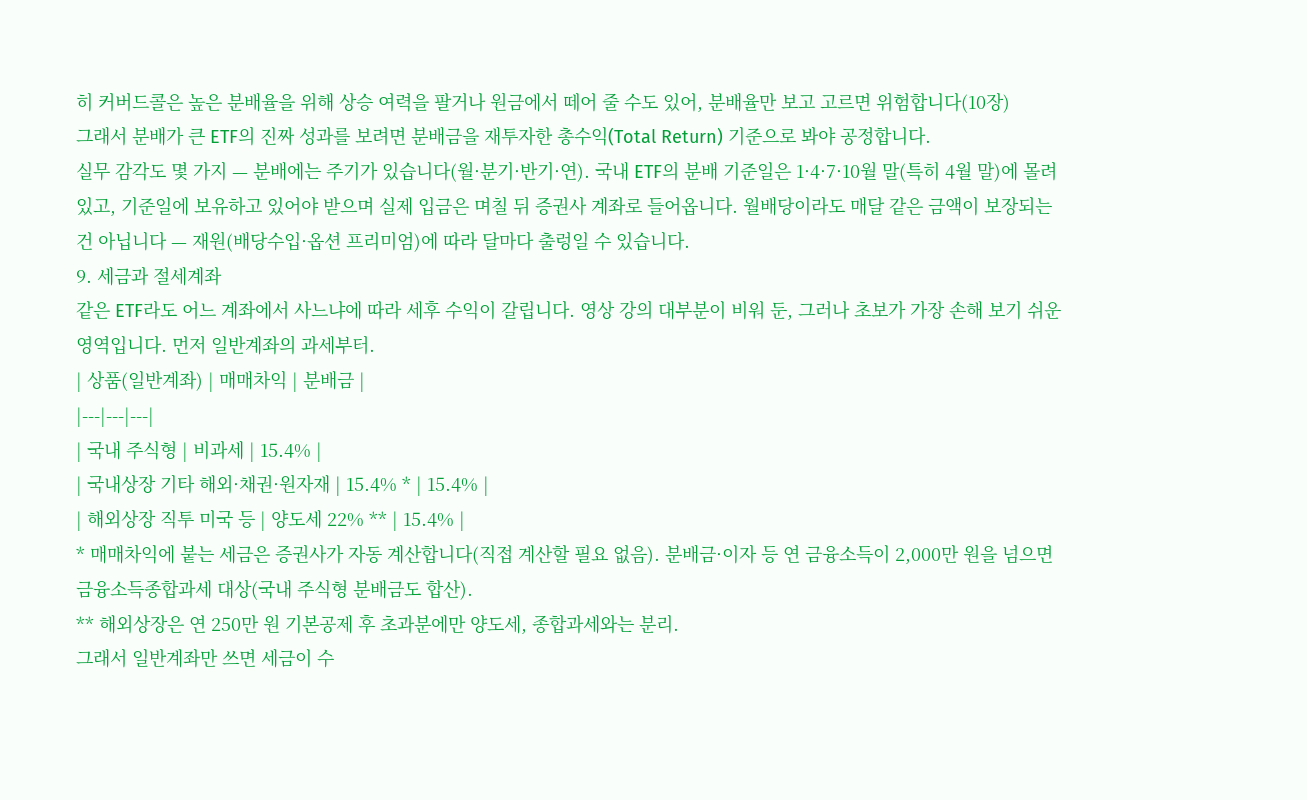히 커버드콜은 높은 분배율을 위해 상승 여력을 팔거나 원금에서 떼어 줄 수도 있어, 분배율만 보고 고르면 위험합니다(10장)
그래서 분배가 큰 ETF의 진짜 성과를 보려면 분배금을 재투자한 총수익(Total Return) 기준으로 봐야 공정합니다.
실무 감각도 몇 가지 — 분배에는 주기가 있습니다(월·분기·반기·연). 국내 ETF의 분배 기준일은 1·4·7·10월 말(특히 4월 말)에 몰려 있고, 기준일에 보유하고 있어야 받으며 실제 입금은 며칠 뒤 증권사 계좌로 들어옵니다. 월배당이라도 매달 같은 금액이 보장되는 건 아닙니다 — 재원(배당수입·옵션 프리미엄)에 따라 달마다 출렁일 수 있습니다.
9. 세금과 절세계좌
같은 ETF라도 어느 계좌에서 사느냐에 따라 세후 수익이 갈립니다. 영상 강의 대부분이 비워 둔, 그러나 초보가 가장 손해 보기 쉬운 영역입니다. 먼저 일반계좌의 과세부터.
| 상품(일반계좌) | 매매차익 | 분배금 |
|---|---|---|
| 국내 주식형 | 비과세 | 15.4% |
| 국내상장 기타 해외·채권·원자재 | 15.4% * | 15.4% |
| 해외상장 직투 미국 등 | 양도세 22% ** | 15.4% |
* 매매차익에 붙는 세금은 증권사가 자동 계산합니다(직접 계산할 필요 없음). 분배금·이자 등 연 금융소득이 2,000만 원을 넘으면 금융소득종합과세 대상(국내 주식형 분배금도 합산).
** 해외상장은 연 250만 원 기본공제 후 초과분에만 양도세, 종합과세와는 분리.
그래서 일반계좌만 쓰면 세금이 수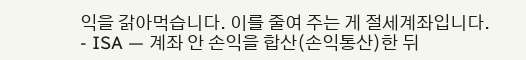익을 갉아먹습니다. 이를 줄여 주는 게 절세계좌입니다.
- ISA — 계좌 안 손익을 합산(손익통산)한 뒤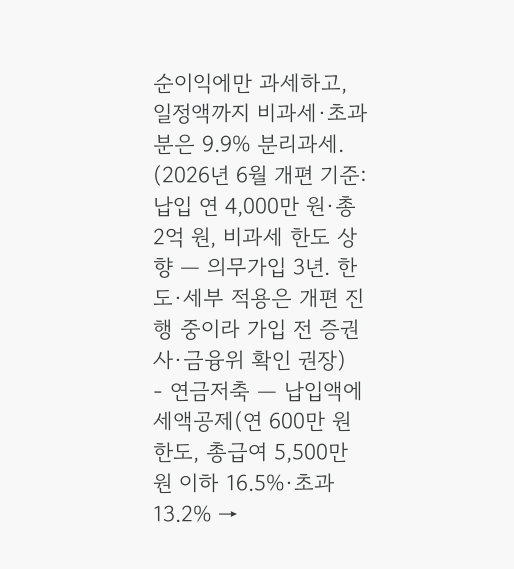순이익에만 과세하고, 일정액까지 비과세·초과분은 9.9% 분리과세. (2026년 6월 개편 기준: 납입 연 4,000만 원·총 2억 원, 비과세 한도 상향 — 의무가입 3년. 한도·세부 적용은 개편 진행 중이라 가입 전 증권사·금융위 확인 권장)
- 연금저축 — 납입액에 세액공제(연 600만 원 한도, 총급여 5,500만 원 이하 16.5%·초과 13.2% →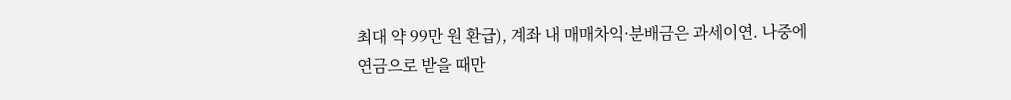최대 약 99만 원 환급), 계좌 내 매매차익·분배금은 과세이연. 나중에 연금으로 받을 때만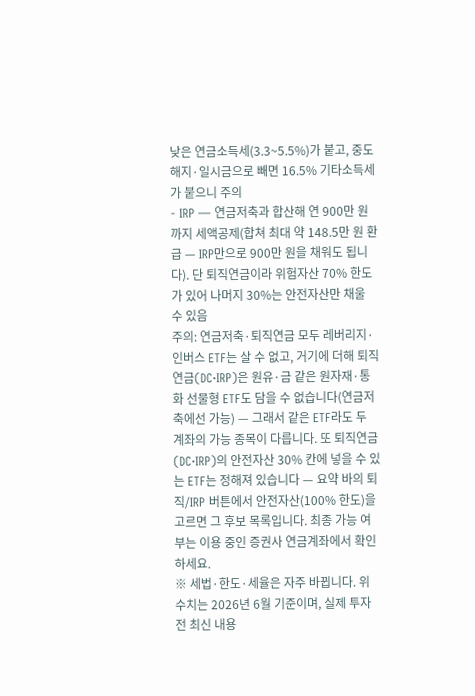낮은 연금소득세(3.3~5.5%)가 붙고, 중도해지·일시금으로 빼면 16.5% 기타소득세가 붙으니 주의
- IRP — 연금저축과 합산해 연 900만 원까지 세액공제(합쳐 최대 약 148.5만 원 환급 — IRP만으로 900만 원을 채워도 됩니다). 단 퇴직연금이라 위험자산 70% 한도가 있어 나머지 30%는 안전자산만 채울 수 있음
주의: 연금저축·퇴직연금 모두 레버리지·인버스 ETF는 살 수 없고, 거기에 더해 퇴직연금(DC·IRP)은 원유·금 같은 원자재·통화 선물형 ETF도 담을 수 없습니다(연금저축에선 가능) — 그래서 같은 ETF라도 두 계좌의 가능 종목이 다릅니다. 또 퇴직연금(DC·IRP)의 안전자산 30% 칸에 넣을 수 있는 ETF는 정해져 있습니다 — 요약 바의 퇴직/IRP 버튼에서 안전자산(100% 한도)을 고르면 그 후보 목록입니다. 최종 가능 여부는 이용 중인 증권사 연금계좌에서 확인하세요.
※ 세법·한도·세율은 자주 바뀝니다. 위 수치는 2026년 6월 기준이며, 실제 투자 전 최신 내용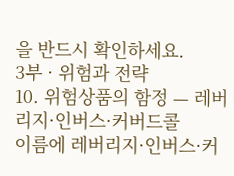을 반드시 확인하세요.
3부 · 위험과 전략
10. 위험상품의 함정 — 레버리지·인버스·커버드콜
이름에 레버리지·인버스·커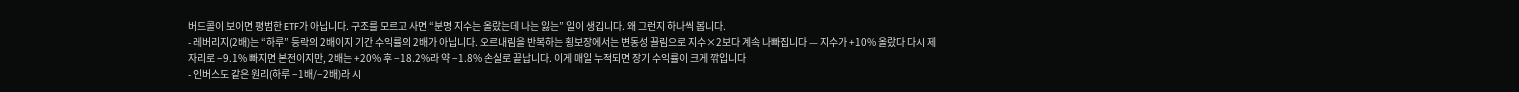버드콜이 보이면 평범한 ETF가 아닙니다. 구조를 모르고 사면 “분명 지수는 올랐는데 나는 잃는” 일이 생깁니다. 왜 그런지 하나씩 봅니다.
- 레버리지(2배)는 “하루” 등락의 2배이지 기간 수익률의 2배가 아닙니다. 오르내림을 반복하는 횡보장에서는 변동성 끌림으로 지수×2보다 계속 나빠집니다 — 지수가 +10% 올랐다 다시 제자리로 −9.1% 빠지면 본전이지만, 2배는 +20% 후 −18.2%라 약 −1.8% 손실로 끝납니다. 이게 매일 누적되면 장기 수익률이 크게 깎입니다
- 인버스도 같은 원리(하루 −1배/−2배)라 시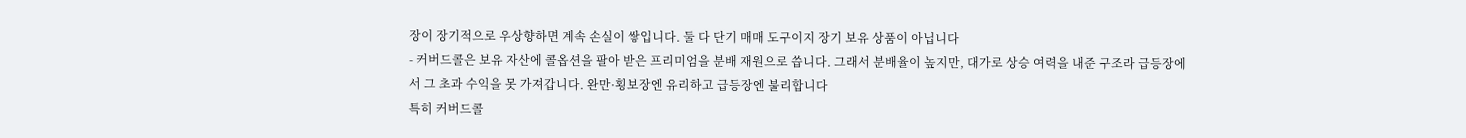장이 장기적으로 우상향하면 계속 손실이 쌓입니다. 둘 다 단기 매매 도구이지 장기 보유 상품이 아닙니다
- 커버드콜은 보유 자산에 콜옵션을 팔아 받은 프리미엄을 분배 재원으로 씁니다. 그래서 분배율이 높지만, 대가로 상승 여력을 내준 구조라 급등장에서 그 초과 수익을 못 가져갑니다. 완만·횡보장엔 유리하고 급등장엔 불리합니다
특히 커버드콜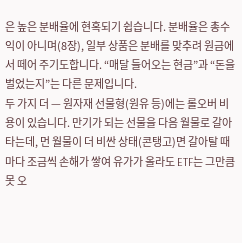은 높은 분배율에 현혹되기 쉽습니다. 분배율은 총수익이 아니며(8장), 일부 상품은 분배를 맞추려 원금에서 떼어 주기도합니다. “매달 들어오는 현금”과 “돈을 벌었는지”는 다른 문제입니다.
두 가지 더 — 원자재 선물형(원유 등)에는 롤오버 비용이 있습니다. 만기가 되는 선물을 다음 월물로 갈아타는데, 먼 월물이 더 비싼 상태(콘탱고)면 갈아탈 때마다 조금씩 손해가 쌓여 유가가 올라도 ETF는 그만큼 못 오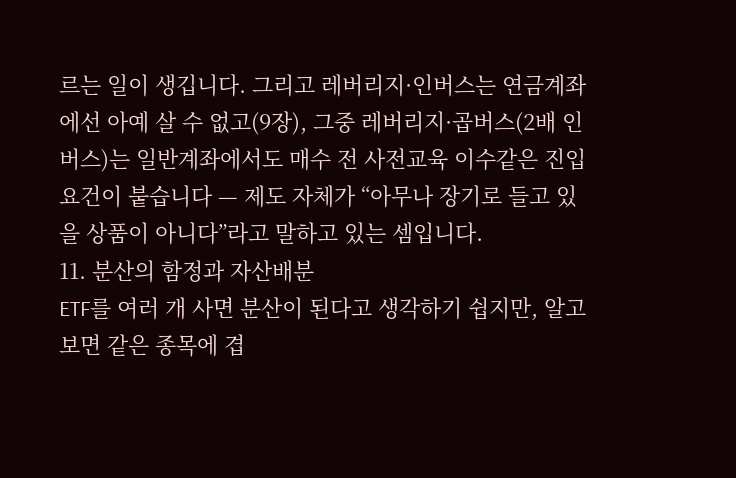르는 일이 생깁니다. 그리고 레버리지·인버스는 연금계좌에선 아예 살 수 없고(9장), 그중 레버리지·곱버스(2배 인버스)는 일반계좌에서도 매수 전 사전교육 이수같은 진입 요건이 붙습니다 — 제도 자체가 “아무나 장기로 들고 있을 상품이 아니다”라고 말하고 있는 셈입니다.
11. 분산의 함정과 자산배분
ETF를 여러 개 사면 분산이 된다고 생각하기 쉽지만, 알고 보면 같은 종목에 겹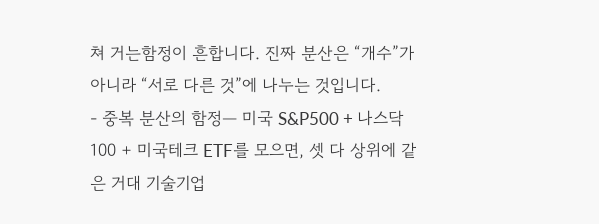쳐 거는함정이 흔합니다. 진짜 분산은 “개수”가 아니라 “서로 다른 것”에 나누는 것입니다.
- 중복 분산의 함정— 미국 S&P500 + 나스닥100 + 미국테크 ETF를 모으면, 셋 다 상위에 같은 거대 기술기업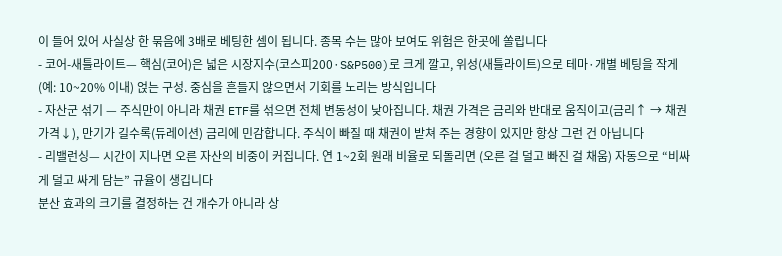이 들어 있어 사실상 한 묶음에 3배로 베팅한 셈이 됩니다. 종목 수는 많아 보여도 위험은 한곳에 쏠립니다
- 코어-새틀라이트— 핵심(코어)은 넓은 시장지수(코스피200·S&P500)로 크게 깔고, 위성(새틀라이트)으로 테마·개별 베팅을 작게(예: 10~20% 이내) 얹는 구성. 중심을 흔들지 않으면서 기회를 노리는 방식입니다
- 자산군 섞기 — 주식만이 아니라 채권 ETF를 섞으면 전체 변동성이 낮아집니다. 채권 가격은 금리와 반대로 움직이고(금리↑ → 채권가격↓), 만기가 길수록(듀레이션) 금리에 민감합니다. 주식이 빠질 때 채권이 받쳐 주는 경향이 있지만 항상 그런 건 아닙니다
- 리밸런싱— 시간이 지나면 오른 자산의 비중이 커집니다. 연 1~2회 원래 비율로 되돌리면 (오른 걸 덜고 빠진 걸 채움) 자동으로 “비싸게 덜고 싸게 담는” 규율이 생깁니다
분산 효과의 크기를 결정하는 건 개수가 아니라 상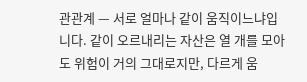관관계 — 서로 얼마나 같이 움직이느냐입니다. 같이 오르내리는 자산은 열 개를 모아도 위험이 거의 그대로지만, 다르게 움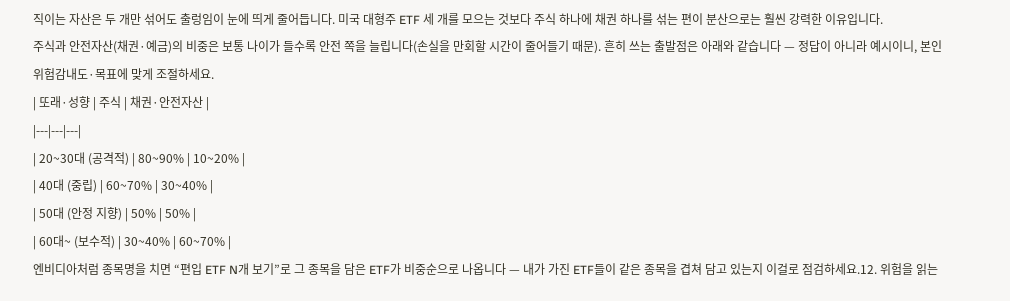직이는 자산은 두 개만 섞어도 출렁임이 눈에 띄게 줄어듭니다. 미국 대형주 ETF 세 개를 모으는 것보다 주식 하나에 채권 하나를 섞는 편이 분산으로는 훨씬 강력한 이유입니다.
주식과 안전자산(채권·예금)의 비중은 보통 나이가 들수록 안전 쪽을 늘립니다(손실을 만회할 시간이 줄어들기 때문). 흔히 쓰는 출발점은 아래와 같습니다 — 정답이 아니라 예시이니, 본인 위험감내도·목표에 맞게 조절하세요.
| 또래·성향 | 주식 | 채권·안전자산 |
|---|---|---|
| 20~30대 (공격적) | 80~90% | 10~20% |
| 40대 (중립) | 60~70% | 30~40% |
| 50대 (안정 지향) | 50% | 50% |
| 60대~ (보수적) | 30~40% | 60~70% |
엔비디아처럼 종목명을 치면 “편입 ETF N개 보기”로 그 종목을 담은 ETF가 비중순으로 나옵니다 — 내가 가진 ETF들이 같은 종목을 겹쳐 담고 있는지 이걸로 점검하세요.12. 위험을 읽는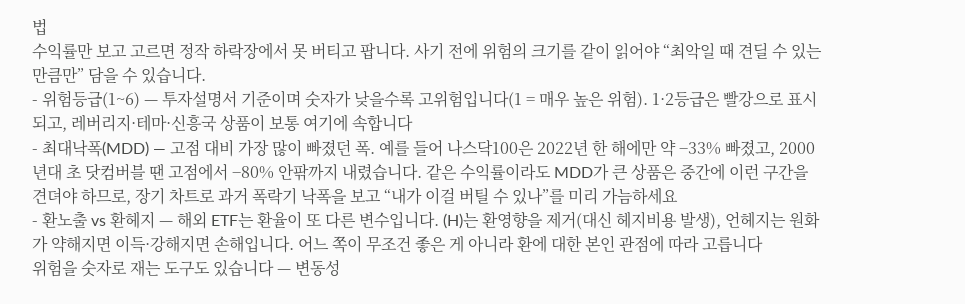법
수익률만 보고 고르면 정작 하락장에서 못 버티고 팝니다. 사기 전에 위험의 크기를 같이 읽어야 “최악일 때 견딜 수 있는 만큼만” 담을 수 있습니다.
- 위험등급(1~6) — 투자설명서 기준이며 숫자가 낮을수록 고위험입니다(1 = 매우 높은 위험). 1·2등급은 빨강으로 표시되고, 레버리지·테마·신흥국 상품이 보통 여기에 속합니다
- 최대낙폭(MDD) — 고점 대비 가장 많이 빠졌던 폭. 예를 들어 나스닥100은 2022년 한 해에만 약 −33% 빠졌고, 2000년대 초 닷컴버블 땐 고점에서 −80% 안팎까지 내렸습니다. 같은 수익률이라도 MDD가 큰 상품은 중간에 이런 구간을 견뎌야 하므로, 장기 차트로 과거 폭락기 낙폭을 보고 “내가 이걸 버틸 수 있나”를 미리 가늠하세요
- 환노출 vs 환헤지 — 해외 ETF는 환율이 또 다른 변수입니다. (H)는 환영향을 제거(대신 헤지비용 발생), 언헤지는 원화가 약해지면 이득·강해지면 손해입니다. 어느 쪽이 무조건 좋은 게 아니라 환에 대한 본인 관점에 따라 고릅니다
위험을 숫자로 재는 도구도 있습니다 — 변동성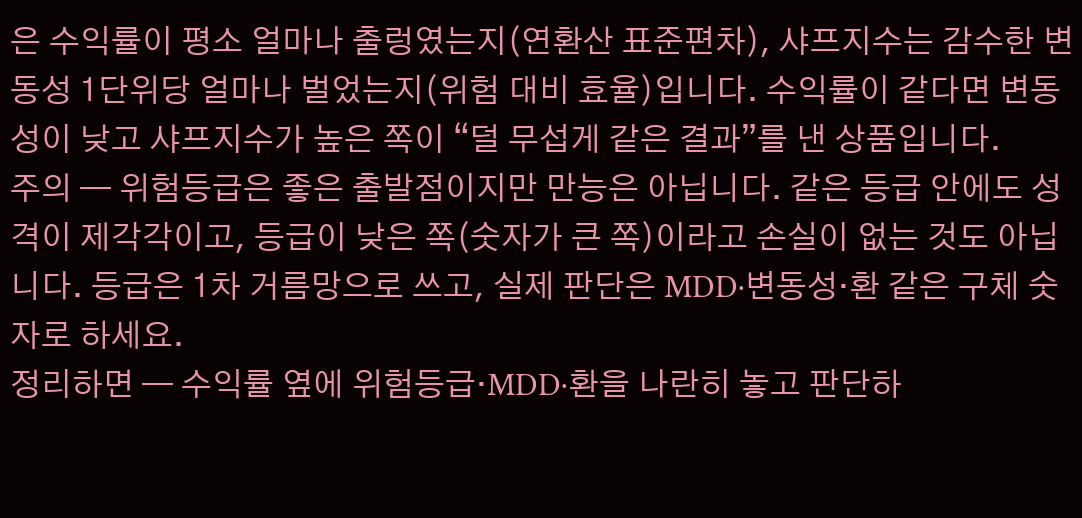은 수익률이 평소 얼마나 출렁였는지(연환산 표준편차), 샤프지수는 감수한 변동성 1단위당 얼마나 벌었는지(위험 대비 효율)입니다. 수익률이 같다면 변동성이 낮고 샤프지수가 높은 쪽이 “덜 무섭게 같은 결과”를 낸 상품입니다.
주의 — 위험등급은 좋은 출발점이지만 만능은 아닙니다. 같은 등급 안에도 성격이 제각각이고, 등급이 낮은 쪽(숫자가 큰 쪽)이라고 손실이 없는 것도 아닙니다. 등급은 1차 거름망으로 쓰고, 실제 판단은 MDD·변동성·환 같은 구체 숫자로 하세요.
정리하면 — 수익률 옆에 위험등급·MDD·환을 나란히 놓고 판단하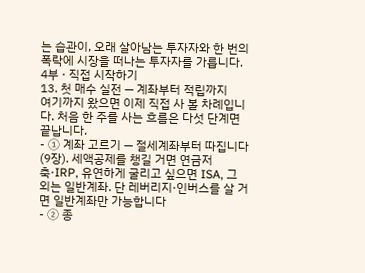는 습관이, 오래 살아남는 투자자와 한 번의 폭락에 시장을 떠나는 투자자를 가릅니다.
4부 · 직접 시작하기
13. 첫 매수 실전 — 계좌부터 적립까지
여기까지 왔으면 이제 직접 사 볼 차례입니다. 처음 한 주를 사는 흐름은 다섯 단계면 끝납니다.
- ① 계좌 고르기 — 절세계좌부터 따집니다(9장). 세액공제를 챙길 거면 연금저축·IRP, 유연하게 굴리고 싶으면 ISA, 그 외는 일반계좌. 단 레버리지·인버스를 살 거면 일반계좌만 가능합니다
- ② 종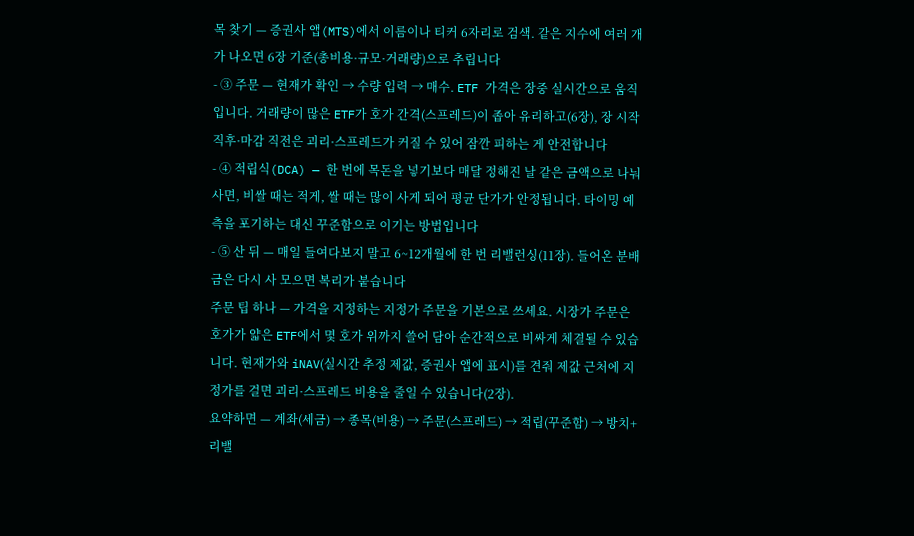목 찾기 — 증권사 앱(MTS)에서 이름이나 티커 6자리로 검색. 같은 지수에 여러 개가 나오면 6장 기준(총비용·규모·거래량)으로 추립니다
- ③ 주문 — 현재가 확인 → 수량 입력 → 매수. ETF 가격은 장중 실시간으로 움직입니다. 거래량이 많은 ETF가 호가 간격(스프레드)이 좁아 유리하고(6장), 장 시작 직후·마감 직전은 괴리·스프레드가 커질 수 있어 잠깐 피하는 게 안전합니다
- ④ 적립식(DCA) — 한 번에 목돈을 넣기보다 매달 정해진 날 같은 금액으로 나눠 사면, 비쌀 때는 적게, 쌀 때는 많이 사게 되어 평균 단가가 안정됩니다. 타이밍 예측을 포기하는 대신 꾸준함으로 이기는 방법입니다
- ⑤ 산 뒤 — 매일 들여다보지 말고 6~12개월에 한 번 리밸런싱(11장). 들어온 분배금은 다시 사 모으면 복리가 붙습니다
주문 팁 하나 — 가격을 지정하는 지정가 주문을 기본으로 쓰세요. 시장가 주문은 호가가 얇은 ETF에서 몇 호가 위까지 쓸어 담아 순간적으로 비싸게 체결될 수 있습니다. 현재가와 iNAV(실시간 추정 제값, 증권사 앱에 표시)를 견줘 제값 근처에 지정가를 걸면 괴리·스프레드 비용을 줄일 수 있습니다(2장).
요약하면 — 계좌(세금) → 종목(비용) → 주문(스프레드) → 적립(꾸준함) → 방치+리밸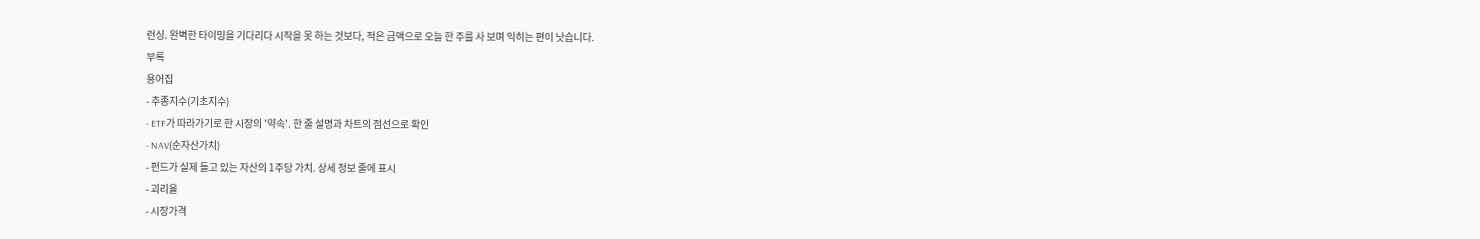런싱. 완벽한 타이밍을 기다리다 시작을 못 하는 것보다, 적은 금액으로 오늘 한 주를 사 보며 익히는 편이 낫습니다.
부록
용어집
- 추종지수(기초지수)
- ETF가 따라가기로 한 시장의 '약속'. 한 줄 설명과 차트의 점선으로 확인
- NAV(순자산가치)
- 펀드가 실제 들고 있는 자산의 1주당 가치. 상세 정보 줄에 표시
- 괴리율
- 시장가격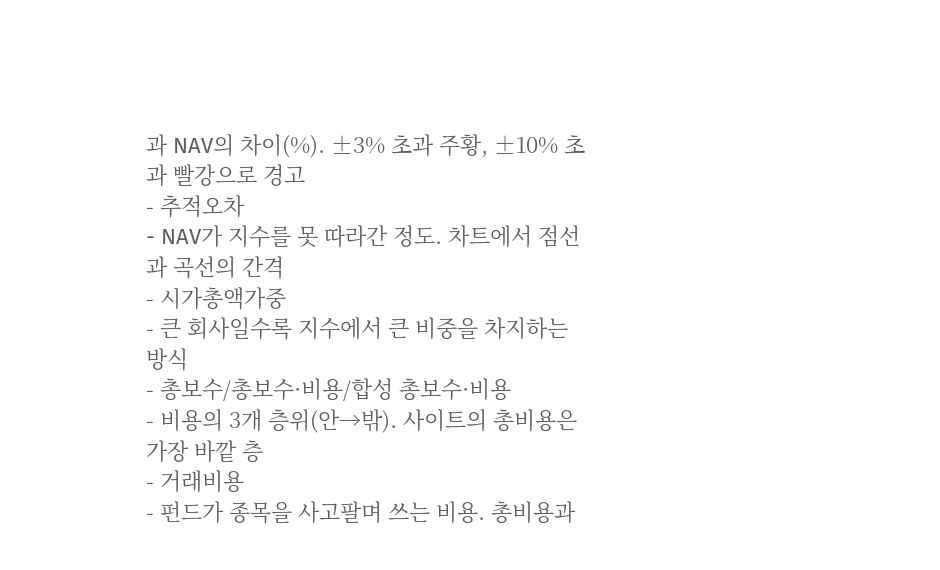과 NAV의 차이(%). ±3% 초과 주황, ±10% 초과 빨강으로 경고
- 추적오차
- NAV가 지수를 못 따라간 정도. 차트에서 점선과 곡선의 간격
- 시가총액가중
- 큰 회사일수록 지수에서 큰 비중을 차지하는 방식
- 총보수/총보수·비용/합성 총보수·비용
- 비용의 3개 층위(안→밖). 사이트의 총비용은 가장 바깥 층
- 거래비용
- 펀드가 종목을 사고팔며 쓰는 비용. 총비용과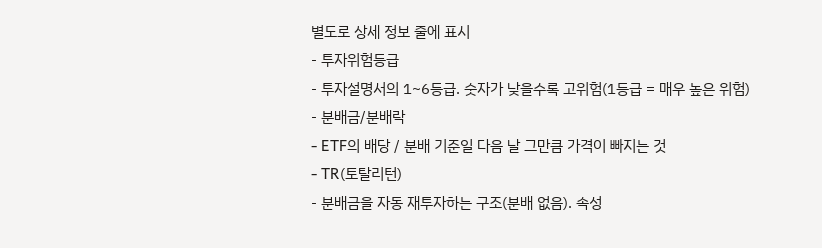별도로 상세 정보 줄에 표시
- 투자위험등급
- 투자설명서의 1~6등급. 숫자가 낮을수록 고위험(1등급 = 매우 높은 위험)
- 분배금/분배락
- ETF의 배당 / 분배 기준일 다음 날 그만큼 가격이 빠지는 것
- TR(토탈리턴)
- 분배금을 자동 재투자하는 구조(분배 없음). 속성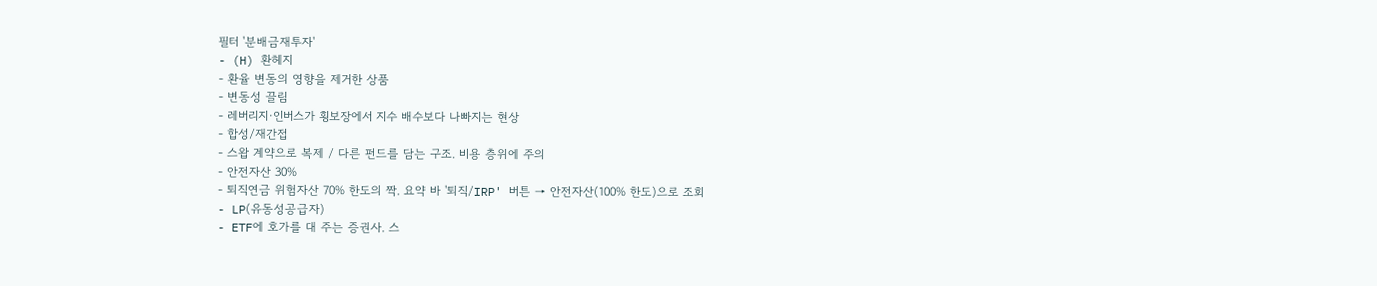필터 '분배금재투자'
- (H) 환헤지
- 환율 변동의 영향을 제거한 상품
- 변동성 끌림
- 레버리지·인버스가 횡보장에서 지수 배수보다 나빠지는 현상
- 합성/재간접
- 스왑 계약으로 복제 / 다른 펀드를 담는 구조. 비용 층위에 주의
- 안전자산 30%
- 퇴직연금 위험자산 70% 한도의 짝. 요약 바 '퇴직/IRP' 버튼 → 안전자산(100% 한도)으로 조회
- LP(유동성공급자)
- ETF에 호가를 대 주는 증권사. 스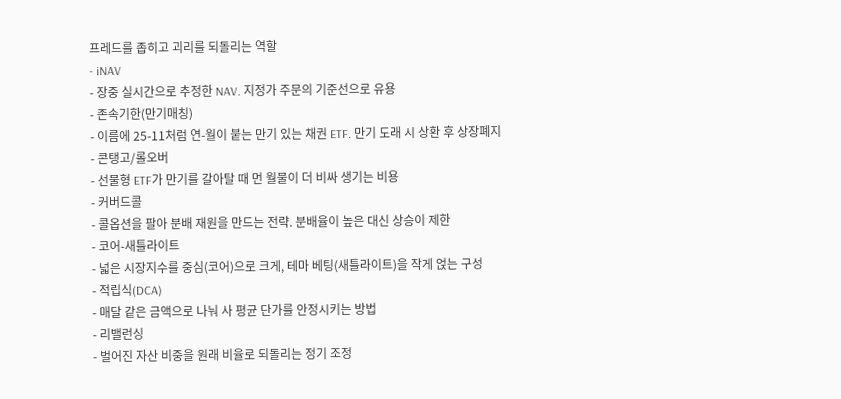프레드를 좁히고 괴리를 되돌리는 역할
- iNAV
- 장중 실시간으로 추정한 NAV. 지정가 주문의 기준선으로 유용
- 존속기한(만기매칭)
- 이름에 25-11처럼 연-월이 붙는 만기 있는 채권 ETF. 만기 도래 시 상환 후 상장폐지
- 콘탱고/롤오버
- 선물형 ETF가 만기를 갈아탈 때 먼 월물이 더 비싸 생기는 비용
- 커버드콜
- 콜옵션을 팔아 분배 재원을 만드는 전략. 분배율이 높은 대신 상승이 제한
- 코어-새틀라이트
- 넓은 시장지수를 중심(코어)으로 크게, 테마 베팅(새틀라이트)을 작게 얹는 구성
- 적립식(DCA)
- 매달 같은 금액으로 나눠 사 평균 단가를 안정시키는 방법
- 리밸런싱
- 벌어진 자산 비중을 원래 비율로 되돌리는 정기 조정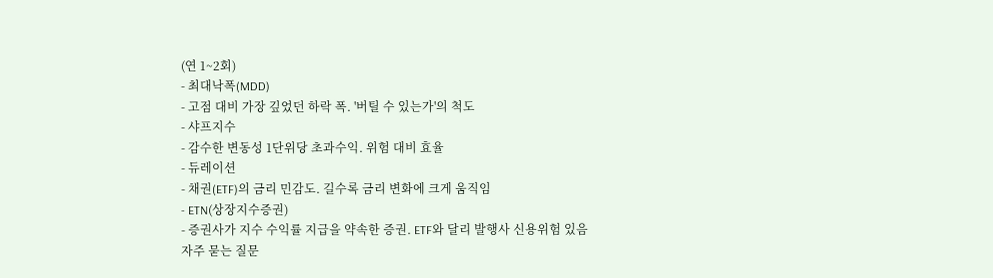(연 1~2회)
- 최대낙폭(MDD)
- 고점 대비 가장 깊었던 하락 폭. '버틸 수 있는가'의 척도
- 샤프지수
- 감수한 변동성 1단위당 초과수익. 위험 대비 효율
- 듀레이션
- 채권(ETF)의 금리 민감도. 길수록 금리 변화에 크게 움직임
- ETN(상장지수증권)
- 증권사가 지수 수익률 지급을 약속한 증권. ETF와 달리 발행사 신용위험 있음
자주 묻는 질문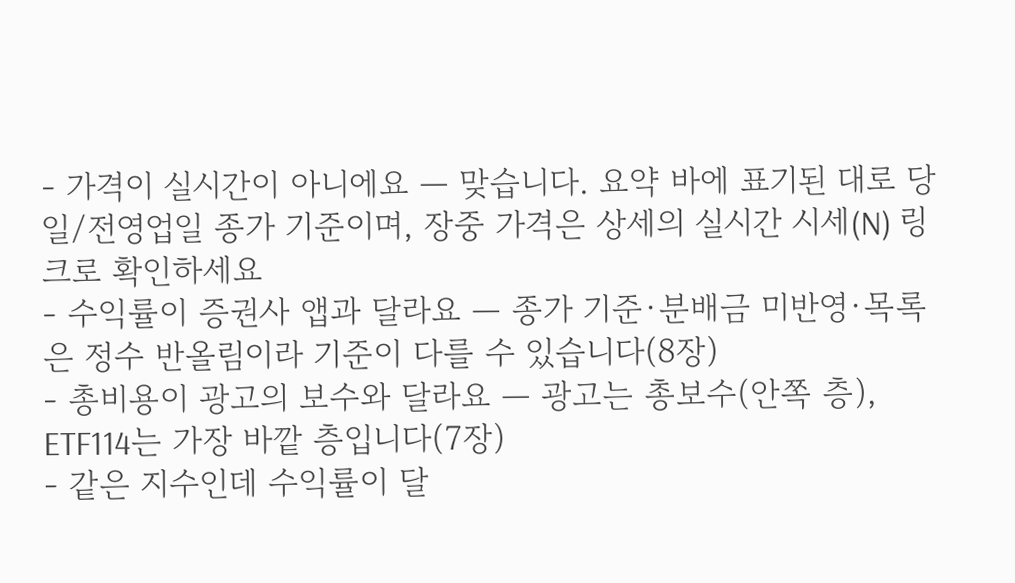- 가격이 실시간이 아니에요 — 맞습니다. 요약 바에 표기된 대로 당일/전영업일 종가 기준이며, 장중 가격은 상세의 실시간 시세(N) 링크로 확인하세요
- 수익률이 증권사 앱과 달라요 — 종가 기준·분배금 미반영·목록은 정수 반올림이라 기준이 다를 수 있습니다(8장)
- 총비용이 광고의 보수와 달라요 — 광고는 총보수(안쪽 층), ETF114는 가장 바깥 층입니다(7장)
- 같은 지수인데 수익률이 달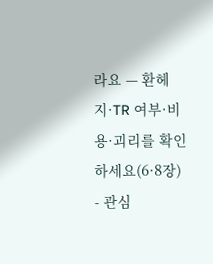라요 — 환헤지·TR 여부·비용·괴리를 확인하세요(6·8장)
- 관심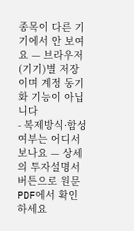종목이 다른 기기에서 안 보여요 — 브라우저(기기)별 저장이며 계정 동기화 기능이 아닙니다
- 복제방식·합성 여부는 어디서 보나요 — 상세의 투자설명서 버튼으로 원문 PDF에서 확인하세요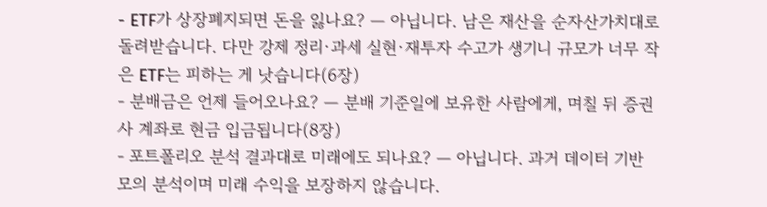- ETF가 상장폐지되면 돈을 잃나요? — 아닙니다. 남은 재산을 순자산가치대로 돌려받습니다. 다만 강제 정리·과세 실현·재투자 수고가 생기니 규모가 너무 작은 ETF는 피하는 게 낫습니다(6장)
- 분배금은 언제 들어오나요? — 분배 기준일에 보유한 사람에게, 며칠 뒤 증권사 계좌로 현금 입금됩니다(8장)
- 포트폴리오 분석 결과대로 미래에도 되나요? — 아닙니다. 과거 데이터 기반 모의 분석이며 미래 수익을 보장하지 않습니다.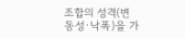조합의 성격(변동성·낙폭)을 가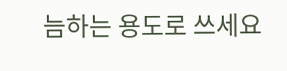늠하는 용도로 쓰세요